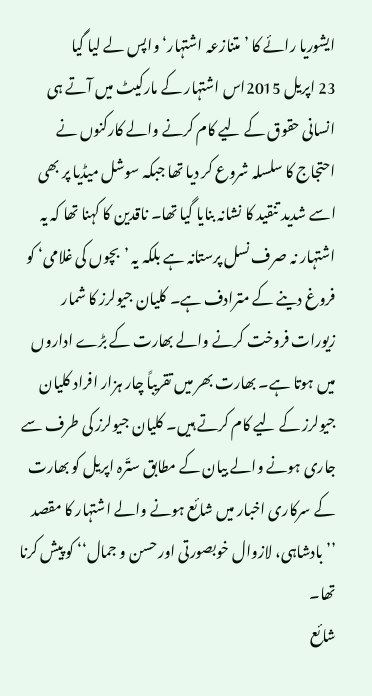ایشوریا رائے کا ’متنازعہ اشتہار‘ واپس لے لیا گیا
23 اپریل 2015اس اشتہار کے مارکیٹ میں آتے ہی انسانی حقوق کے لیے کام کرنے والے کارکنوں نے احتجاج کا سلسلہ شروع کر دیا تھا جبکہ سوشل میڈیا پر بھی اسے شدید تنقید کا نشانہ بنایا گیا تھا۔ ناقدین کا کہنا تھا کہ یہ اشتہار نہ صرف نسل پرستانہ ہے بلکہ یہ ’بچوں کی غلامی‘ کو فروغ دینے کے مترادف ہے۔ کلیان جیولرز کا شمار زیورات فروخت کرنے والے بھارت کے بڑے اداروں میں ہوتا ہے۔ بھارت بھر میں تقریباً چار ہزار افراد کلیان جیولرز کے لیے کام کرتے ہیں۔ کلیان جیولرز کی طرف سے جاری ہونے والے بیان کے مطابق ستّرہ اپریل کو بھارت کے سرکاری اخبار میں شائع ہونے والے اشتہار کا مقصد ’’بادشاہی، لازوال خوبصورتی اور حسن و جمال‘‘ کو پیش کرنا تھا۔
شائع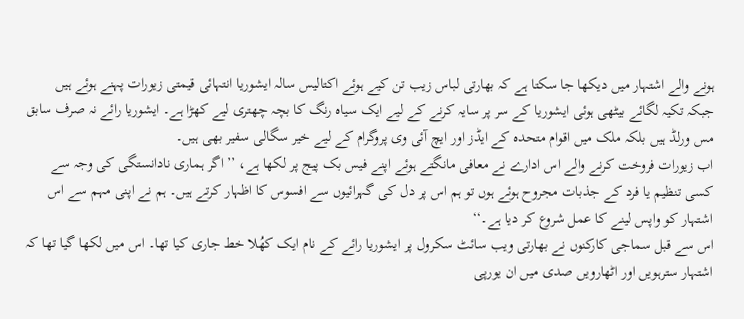ہونے والے اشتہار میں دیکھا جا سکتا ہے کہ بھارتی لباس زیب تن کیے ہوئے اکتالیس سالہ ایشوریا انتہائی قیمتی زیورات پہنے ہوئے ہیں جبکہ تکیہ لگائے بیٹھی ہوئی ایشوریا کے سر پر سایہ کرنے کے لیے ایک سیاہ رنگ کا بچہ چھتری لیے کھڑا ہے۔ ایشوریا رائے نہ صرف سابق مس ورلڈ ہیں بلکہ ملک میں اقوام متحدہ کے ایڈز اور ایچ آئی وی پروگرام کے لیے خیر سگالی سفیر بھی ہیں۔
اب زیورات فروخت کرنے والے اس ادارے نے معافی مانگتے ہوئے اپنے فیس بک پیج پر لکھا ہے، ’’ اگر ہماری نادانستگی کی وجہ سے کسی تنظیم یا فرد کے جذبات مجروح ہوئے ہوں تو ہم اس پر دل کی گہرائیوں سے افسوس کا اظہار کرتے ہیں۔ ہم نے اپنی مہم سے اس اشتہار کو واپس لینے کا عمل شروع کر دیا ہے۔‘‘
اس سے قبل سماجی کارکنوں نے بھارتی ویب سائٹ سکرول پر ایشوریا رائے کے نام ایک کھُلا خط جاری کیا تھا۔ اس میں لکھا گیا تھا کہ اشتہار سترہویں اور اٹھارویں صدی میں ان یورپی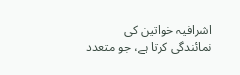اشرافیہ خواتین کی نمائندگی کرتا ہے، جو متعدد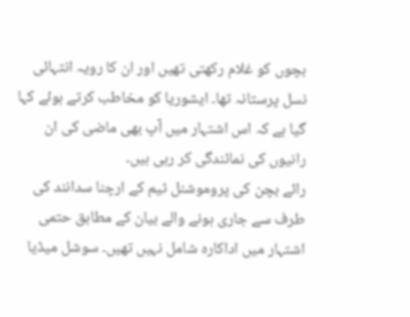بچوں کو غلام رکھتی تھیں اور ان کا رویہ انتہائی نسل پرستانہ تھا۔ ایشوریا کو مخاطب کرتے ہوئے کہا گیا ہے کہ اس اشتہار میں آپ بھی ماضی کی ان رانیوں کی نمائندگی کر رہی ہیں۔
رائے بچن کی پروموشنل ٹیم کے ارچنا سدانند کی طرف سے جاری ہونے والے بیان کے مطابق حتمی اشتہار میں اداکارہ شامل نہیں تھیں۔ سوشل میڈیا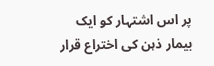پر اس اشتہار کو ایک بیمار ذہن کی اختراع قرار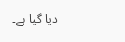دیا گیا ہے۔